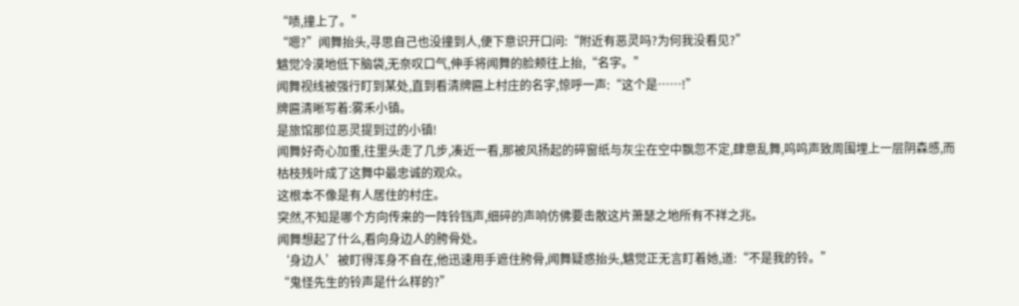“啧,撞上了。”
“嗯?”闻舞抬头,寻思自己也没撞到人,便下意识开口问:“附近有恶灵吗?为何我没看见?”
魑觉冷漠地低下脑袋,无奈叹口气,伸手将闻舞的脸颊往上抬,“名字。”
闻舞视线被强行盯到某处,直到看清牌匾上村庄的名字,惊呼一声:“这个是……!”
牌匾清晰写着:雾禾小镇。
是旅馆那位恶灵提到过的小镇!
闻舞好奇心加重,往里头走了几步,凑近一看,那被风扬起的碎窗纸与灰尘在空中飘忽不定,肆意乱舞,呜呜声致周围埋上一层阴森感,而枯枝残叶成了这舞中最忠诚的观众。
这根本不像是有人居住的村庄。
突然,不知是哪个方向传来的一阵铃铛声,细碎的声响仿佛要击散这片萧瑟之地所有不祥之兆。
闻舞想起了什么,看向身边人的胯骨处。
‘身边人’被盯得浑身不自在,他迅速用手遮住胯骨,闻舞疑惑抬头,魑觉正无言盯着她,道:“不是我的铃。”
“鬼怪先生的铃声是什么样的?”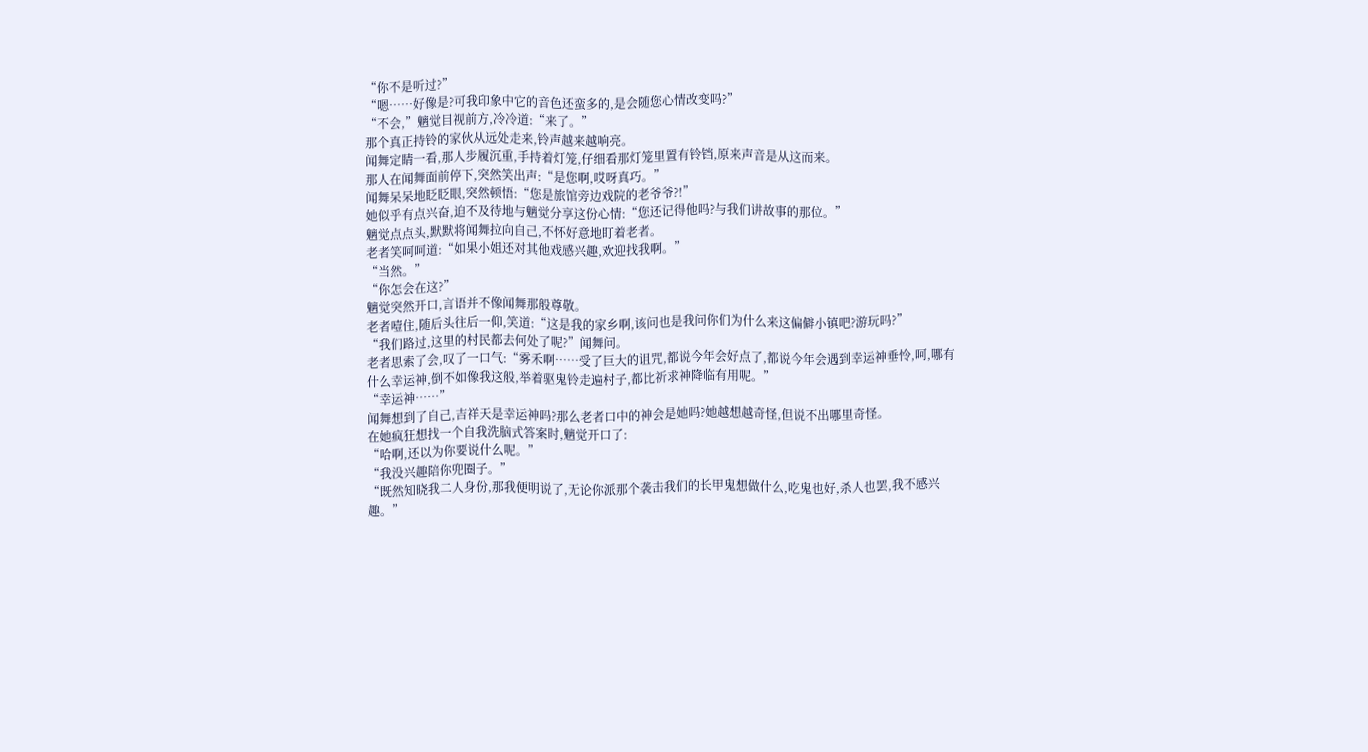“你不是听过?”
“嗯……好像是?可我印象中它的音色还蛮多的,是会随您心情改变吗?”
“不会,”魑觉目视前方,冷冷道:“来了。”
那个真正持铃的家伙从远处走来,铃声越来越响亮。
闻舞定睛一看,那人步履沉重,手持着灯笼,仔细看那灯笼里置有铃铛,原来声音是从这而来。
那人在闻舞面前停下,突然笑出声:“是您啊,哎呀真巧。”
闻舞呆呆地眨眨眼,突然顿悟:“您是旅馆旁边戏院的老爷爷?!”
她似乎有点兴奋,迫不及待地与魑觉分享这份心情:“您还记得他吗?与我们讲故事的那位。”
魑觉点点头,默默将闻舞拉向自己,不怀好意地盯着老者。
老者笑呵呵道:“如果小姐还对其他戏感兴趣,欢迎找我啊。”
“当然。”
“你怎会在这?”
魑觉突然开口,言语并不像闻舞那般尊敬。
老者噎住,随后头往后一仰,笑道:“这是我的家乡啊,该问也是我问你们为什么来这偏僻小镇吧?游玩吗?”
“我们路过,这里的村民都去何处了呢?”闻舞问。
老者思索了会,叹了一口气:“雾禾啊……受了巨大的诅咒,都说今年会好点了,都说今年会遇到幸运神垂怜,呵,哪有什么幸运神,倒不如像我这般,举着驱鬼铃走遍村子,都比祈求神降临有用呢。”
“幸运神……”
闻舞想到了自己,吉祥天是幸运神吗?那么老者口中的神会是她吗?她越想越奇怪,但说不出哪里奇怪。
在她疯狂想找一个自我洗脑式答案时,魑觉开口了:
“哈啊,还以为你要说什么呢。”
“我没兴趣陪你兜圈子。”
“既然知晓我二人身份,那我便明说了,无论你派那个袭击我们的长甲鬼想做什么,吃鬼也好,杀人也罢,我不感兴趣。”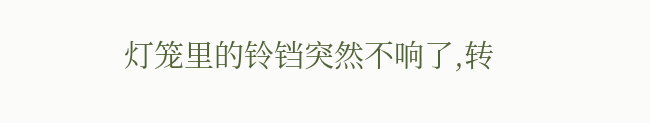灯笼里的铃铛突然不响了,转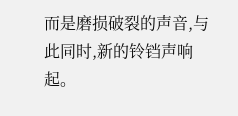而是磨损破裂的声音,与此同时,新的铃铛声响起。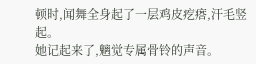顿时,闻舞全身起了一层鸡皮疙瘩,汗毛竖起。
她记起来了,魑觉专属骨铃的声音。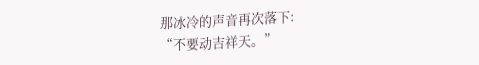那冰冷的声音再次落下:
“不要动吉祥天。”